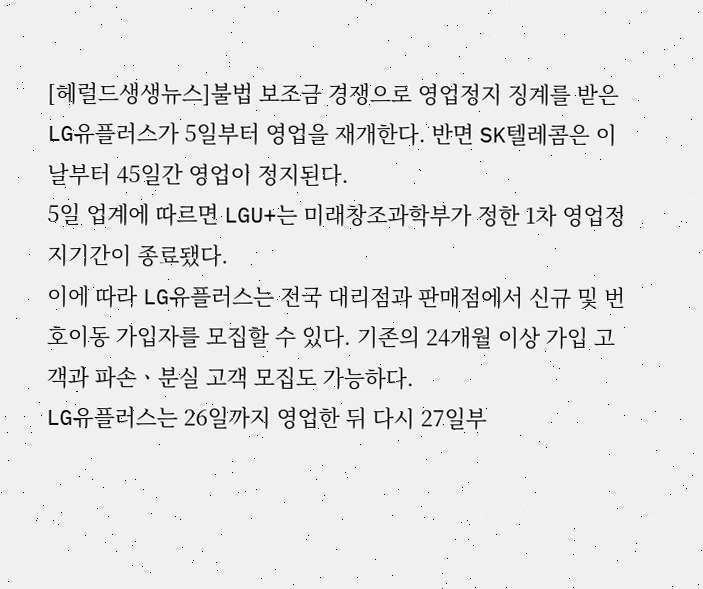[헤럴드생생뉴스]불법 보조금 경쟁으로 영업정지 징계를 받은 LG유플러스가 5일부터 영업을 재개한다. 반면 SK텔레콤은 이날부터 45일간 영업이 정지된다.
5일 업계에 따르면 LGU+는 미래창조과학부가 정한 1차 영업정지기간이 종료됐다.
이에 따라 LG유플러스는 전국 대리점과 판매점에서 신규 및 번호이동 가입자를 모집할 수 있다. 기존의 24개월 이상 가입 고객과 파손ㆍ분실 고객 모집도 가능하다.
LG유플러스는 26일까지 영업한 뒤 다시 27일부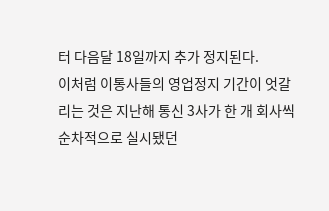터 다음달 18일까지 추가 정지된다.
이처럼 이통사들의 영업정지 기간이 엇갈리는 것은 지난해 통신 3사가 한 개 회사씩 순차적으로 실시됐던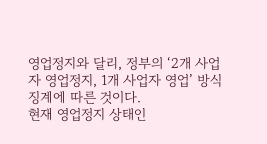영업정지와 달리, 정부의 ‘2개 사업자 영업정지, 1개 사업자 영업’ 방식 징계에 따른 것이다.
현재 영업정지 상태인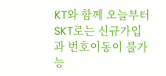KT와 함께 오늘부터 SKT로는 신규가입과 번호이동이 불가능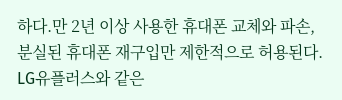하다.만 2년 이상 사용한 휴대폰 교체와 파손, 분실된 휴대폰 재구입만 제한적으로 허용된다.
LG유플러스와 같은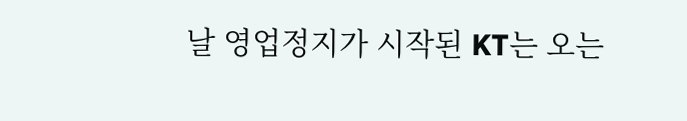날 영업정지가 시작된 KT는 오는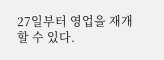27일부터 영업을 재개할 수 있다.